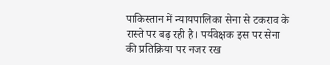पाकिस्तान में न्यायपालिका सेना से टकराव के रास्ते पर बढ़ रही है। पर्यवेक्षक इस पर सेना की प्रतिक्रिया पर नजर रख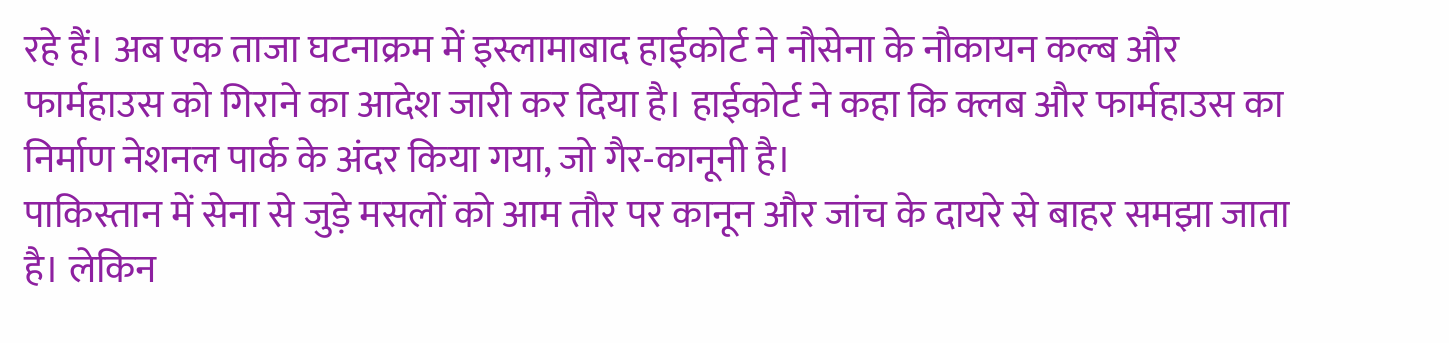रहे हैं। अब एक ताजा घटनाक्रम में इस्लामाबाद हाईकोर्ट ने नौसेना के नौकायन कल्ब और फार्महाउस को गिराने का आदेश जारी कर दिया है। हाईकोर्ट ने कहा कि क्लब और फार्महाउस का निर्माण नेशनल पार्क के अंदर किया गया, जो गैर-कानूनी है।
पाकिस्तान में सेना से जुड़े मसलों को आम तौर पर कानून और जांच के दायरे से बाहर समझा जाता है। लेकिन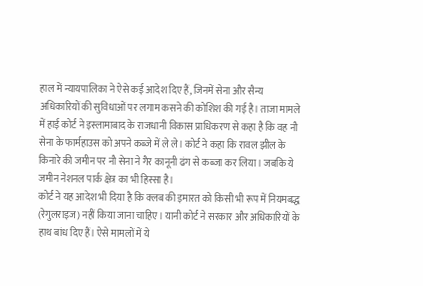हाल में न्यायपालिका ने ऐसे कई आदेश दिए हैं, जिनमें सेना और सैन्य अधिकारियों की सुविधाओं पर लगाम कसने की कोशिश की गई है। ताजा मामले में हाई कोर्ट ने इस्लामाबाद के राजधानी विकास प्राधिकरण से कहा है कि वह नौ सेना के फार्महाउस को अपने कब्जे में ले ले। कोर्ट ने कहा कि रावल झील के किनारे की जमीन पर नौ सेना ने गैर कानूनी ढंग से कब्जा कर लिया। जबकि ये जमीन नेशनल पार्क क्षेत्र का भी हिस्सा है।
कोर्ट ने यह आदेश भी दिया है कि क्लब की इमारत को किसी भी रूप में नियमबद्ध (रेगुलराइज) नहीं किया जाना चाहिए। यानी कोर्ट ने सरकार और अधिकारियों के हाथ बांध दिए हैं। ऐसे मामलों में ये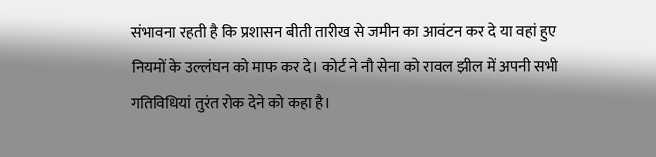संभावना रहती है कि प्रशासन बीती तारीख से जमीन का आवंटन कर दे या वहां हुए नियमों के उल्लंघन को माफ कर दे। कोर्ट ने नौ सेना को रावल झील में अपनी सभी गतिविधियां तुरंत रोक देने को कहा है।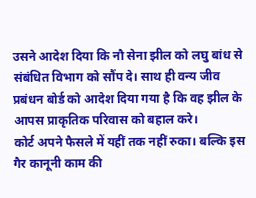उसने आदेश दिया कि नौ सेना झील को लघु बांध से संबंधित विभाग को सौंप दे। साथ ही वन्य जीव प्रबंधन बोर्ड को आदेश दिया गया है कि वह झील के आपस प्राकृतिक परिवास को बहाल करे।
कोर्ट अपने फैसले में यहीं तक नहीं रुका। बल्कि इस गैर कानूनी काम की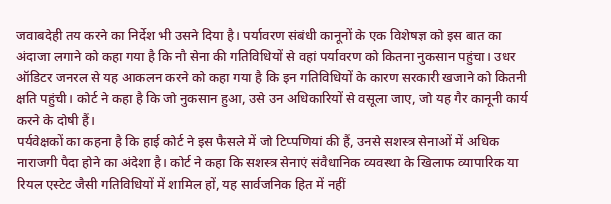जवाबदेही तय करने का निर्देश भी उसने दिया है। पर्यावरण संबंधी कानूनों के एक विशेषज्ञ को इस बात का अंदाजा लगाने को कहा गया है कि नौ सेना की गतिविधियों से वहां पर्यावरण को कितना नुकसान पहुंचा। उधर ऑडिटर जनरल से यह आकलन करने को कहा गया है कि इन गतिविधियों के कारण सरकारी खजाने को कितनी क्षति पहुंची। कोर्ट ने कहा है कि जो नुकसान हुआ, उसे उन अधिकारियों से वसूला जाए, जो यह गैर कानूनी कार्य करने के दोषी हैं।
पर्यवेक्षकों का कहना है कि हाई कोर्ट ने इस फैसले में जो टिप्पणियां की हैं, उनसे सशस्त्र सेनाओं में अधिक नाराजगी पैदा होने का अंदेशा है। कोर्ट ने कहा कि सशस्त्र सेनाएं संवैधानिक व्यवस्था के खिलाफ व्यापारिक या रियल एस्टेट जैसी गतिविधियों में शामिल हों, यह सार्वजनिक हित में नहीं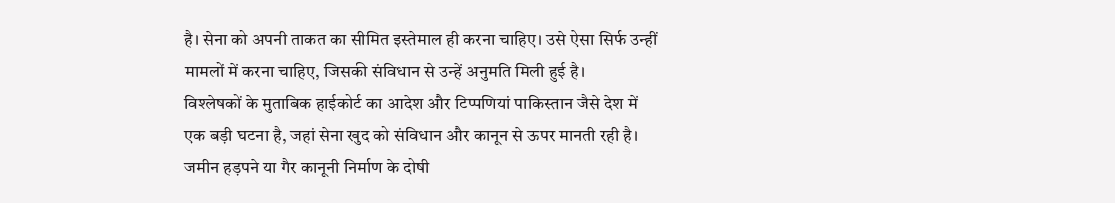है। सेना को अपनी ताकत का सीमित इस्तेमाल ही करना चाहिए। उसे ऐसा सिर्फ उन्हीं मामलों में करना चाहिए, जिसकी संविधान से उन्हें अनुमति मिली हुई है।
विश्लेषकों के मुताबिक हाईकोर्ट का आदेश और टिप्पणियां पाकिस्तान जैसे देश में एक बड़ी घटना है, जहां सेना खुद को संविधान और कानून से ऊपर मानती रही है। जमीन हड़पने या गैर कानूनी निर्माण के दोषी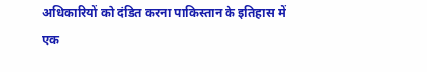अधिकारियों को दंडित करना पाकिस्तान के इतिहास में एक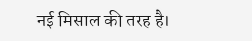नई मिसाल की तरह है।